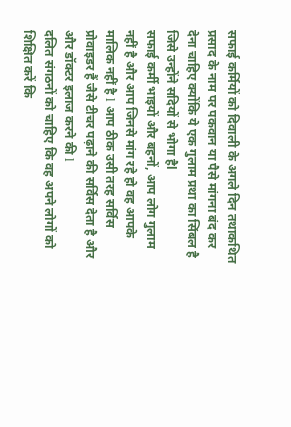सफाई कर्मियों को दिवाली के अगले दिन तथाकथित प्रसाद के नाम पर पकवान या पैसे मांगना बंद कर देना चाहिए क्योंकि ये एक गुलाम प्रथा का सिंबल है जिसे उन्होंने सदियों से भोगा हैl
सफाई कर्मी भाइयों और बहनों, आप लोग गुलाम नहीं है और आप जिनसे मांग रहे हो वह आपके मालिक नहीं है l आप ठीक उसी तरह सर्विस प्रोवाइडर हैं जैसे टीचर पढ़ाने की सर्विस देता है और और डॉक्टर इलाज करने की l
दलित संगठनों को चाहिए कि वह अपने लोगों को शिक्षित करें कि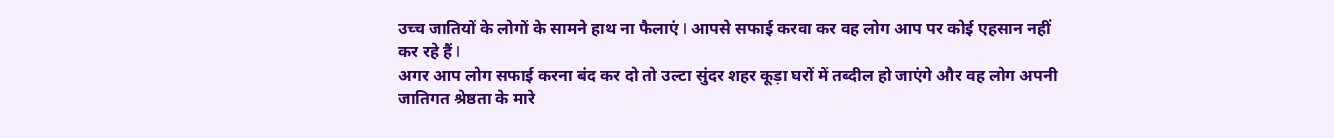उच्च जातियों के लोगों के सामने हाथ ना फैलाएं l आपसे सफाई करवा कर वह लोग आप पर कोई एहसान नहीं कर रहे हैं l
अगर आप लोग सफाई करना बंद कर दो तो उल्टा सुंदर शहर कूड़ा घरों में तब्दील हो जाएंगे और वह लोग अपनी जातिगत श्रेष्ठता के मारे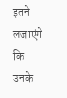इतने लजाएंगे कि उनके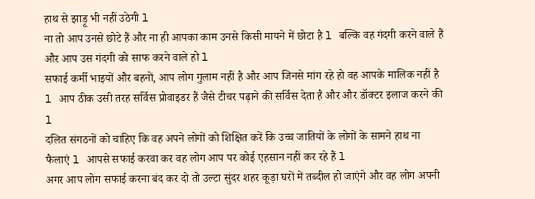हाथ से झाड़ू भी नहीं उठेगी l
ना तो आप उनसे छोटे हैं और ना ही आपका काम उनसे किसी मायने में छोटा है l बल्कि वह गंदगी करने वाले हैं और आप उस गंदगी को साफ करने वाले हो l
सफाई कर्मी भाइयों और बहनों, आप लोग गुलाम नहीं है और आप जिनसे मांग रहे हो वह आपके मालिक नहीं है l आप ठीक उसी तरह सर्विस प्रोवाइडर हैं जैसे टीचर पढ़ाने की सर्विस देता है और और डॉक्टर इलाज करने की l
दलित संगठनों को चाहिए कि वह अपने लोगों को शिक्षित करें कि उच्च जातियों के लोगों के सामने हाथ ना फैलाएं l आपसे सफाई करवा कर वह लोग आप पर कोई एहसान नहीं कर रहे हैं l
अगर आप लोग सफाई करना बंद कर दो तो उल्टा सुंदर शहर कूड़ा घरों में तब्दील हो जाएंगे और वह लोग अपनी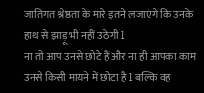जातिगत श्रेष्ठता के मारे इतने लजाएंगे कि उनके हाथ से झाड़ू भी नहीं उठेगी l
ना तो आप उनसे छोटे हैं और ना ही आपका काम उनसे किसी मायने में छोटा है l बल्कि वह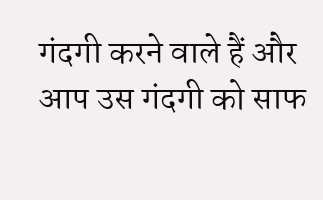गंदगी करने वाले हैं और आप उस गंदगी को साफ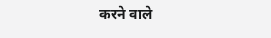करने वाले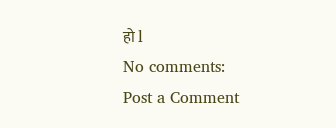हो l
No comments:
Post a Comment